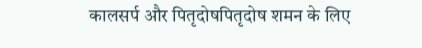कालसर्प और पितृदोषपितृदोष शमन के लिए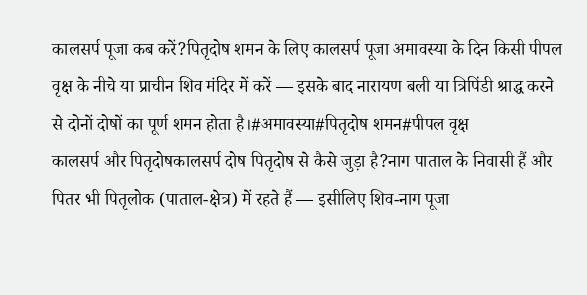कालसर्प पूजा कब करें?पितृदोष शमन के लिए कालसर्प पूजा अमावस्या के दिन किसी पीपल वृक्ष के नीचे या प्राचीन शिव मंदिर में करें — इसके बाद नारायण बली या त्रिपिंडी श्राद्ध करने से दोनों दोषों का पूर्ण शमन होता है।#अमावस्या#पितृदोष शमन#पीपल वृक्ष
कालसर्प और पितृदोषकालसर्प दोष पितृदोष से कैसे जुड़ा है?नाग पाताल के निवासी हैं और पितर भी पितृलोक (पाताल-क्षेत्र) में रहते हैं — इसीलिए शिव-नाग पूजा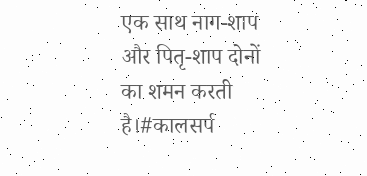एक साथ नाग-शाप और पितृ-शाप दोनों का शमन करती है।#कालसर्प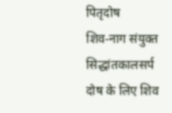पितृदोष
शिव-नाग संयुक्त सिद्धांतकालसर्प दोष के लिए शिव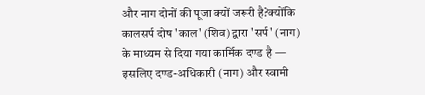और नाग दोनों की पूजा क्यों जरूरी है?क्योंकि कालसर्प दोष 'काल' (शिव) द्वारा 'सर्प' (नाग) के माध्यम से दिया गया कार्मिक दण्ड है — इसलिए दण्ड-अधिकारी (नाग) और स्वामी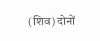(शिव) दोनों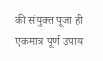की संयुक्त पूजा ही एकमात्र पूर्ण उपाय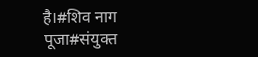है।#शिव नाग पूजा#संयुक्त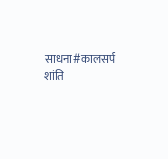साधना#कालसर्प शांति